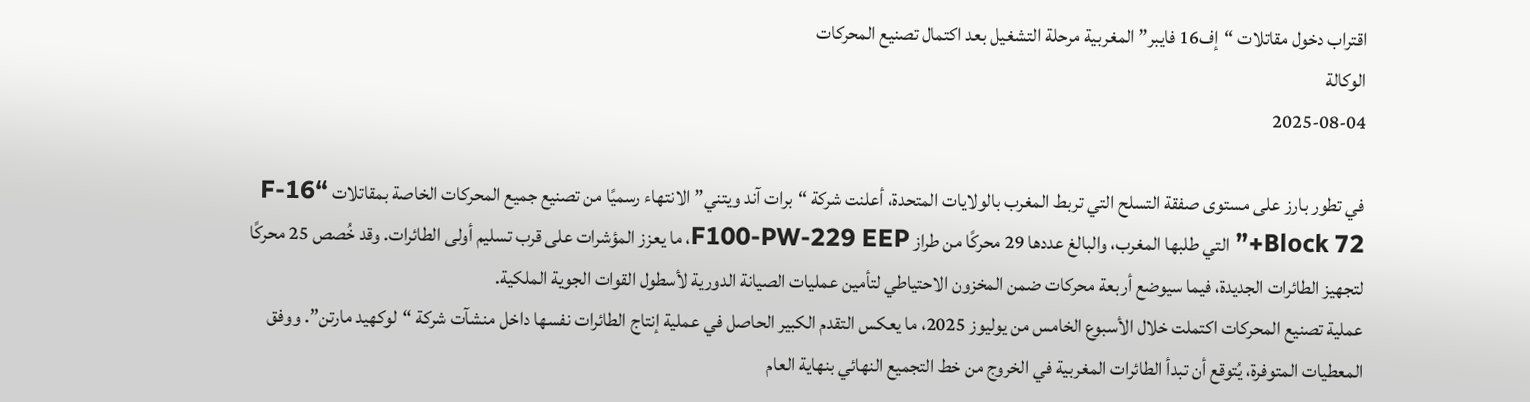اقتراب دخول مقاتلات “إف16 فايبر” المغربية مرحلة التشغيل بعد اكتمال تصنيع المحركات
الوكالة
2025-08-04

في تطور بارز على مستوى صفقة التسلح التي تربط المغرب بالولايات المتحدة، أعلنت شركة “برات آند ويتني” الانتهاء رسميًا من تصنيع جميع المحركات الخاصة بمقاتلات “F-16 Block 72+” التي طلبها المغرب، والبالغ عددها 29 محركًا من طراز F100-PW-229 EEP، ما يعزز المؤشرات على قرب تسليم أولى الطائرات. وقد خُصص 25 محركًا لتجهيز الطائرات الجديدة، فيما سيوضع أربعة محركات ضمن المخزون الاحتياطي لتأمين عمليات الصيانة الدورية لأسطول القوات الجوية الملكية.
عملية تصنيع المحركات اكتملت خلال الأسبوع الخامس من يوليوز 2025، ما يعكس التقدم الكبير الحاصل في عملية إنتاج الطائرات نفسها داخل منشآت شركة “لوكهيد مارتن”. ووفق المعطيات المتوفرة، يُتوقع أن تبدأ الطائرات المغربية في الخروج من خط التجميع النهائي بنهاية العام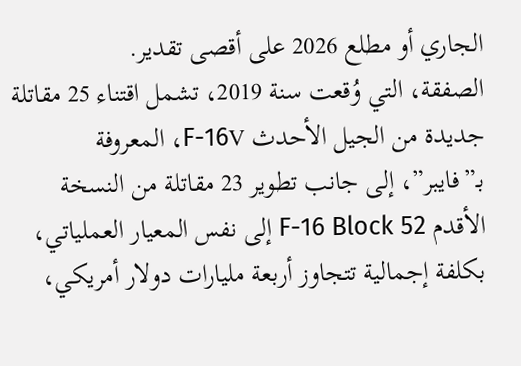الجاري أو مطلع 2026 على أقصى تقدير.
الصفقة، التي وُقعت سنة 2019، تشمل اقتناء 25 مقاتلة جديدة من الجيل الأحدث F-16V، المعروفة بـ”فايبر”، إلى جانب تطوير 23 مقاتلة من النسخة الأقدم F-16 Block 52 إلى نفس المعيار العملياتي، بكلفة إجمالية تتجاوز أربعة مليارات دولار أمريكي،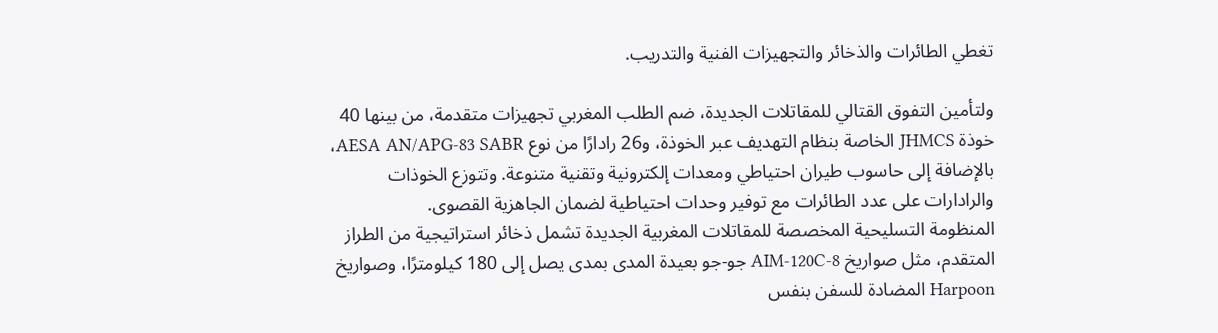تغطي الطائرات والذخائر والتجهيزات الفنية والتدريب.

ولتأمين التفوق القتالي للمقاتلات الجديدة، ضم الطلب المغربي تجهيزات متقدمة، من بينها 40 خوذة JHMCS الخاصة بنظام التهديف عبر الخوذة، و26 رادارًا من نوع AESA AN/APG-83 SABR، بالإضافة إلى حاسوب طيران احتياطي ومعدات إلكترونية وتقنية متنوعة. وتتوزع الخوذات والرادارات على عدد الطائرات مع توفير وحدات احتياطية لضمان الجاهزية القصوى.
المنظومة التسليحية المخصصة للمقاتلات المغربية الجديدة تشمل ذخائر استراتيجية من الطراز المتقدم، مثل صواريخ AIM-120C-8 جو-جو بعيدة المدى بمدى يصل إلى 180 كيلومترًا، وصواريخ Harpoon المضادة للسفن بنفس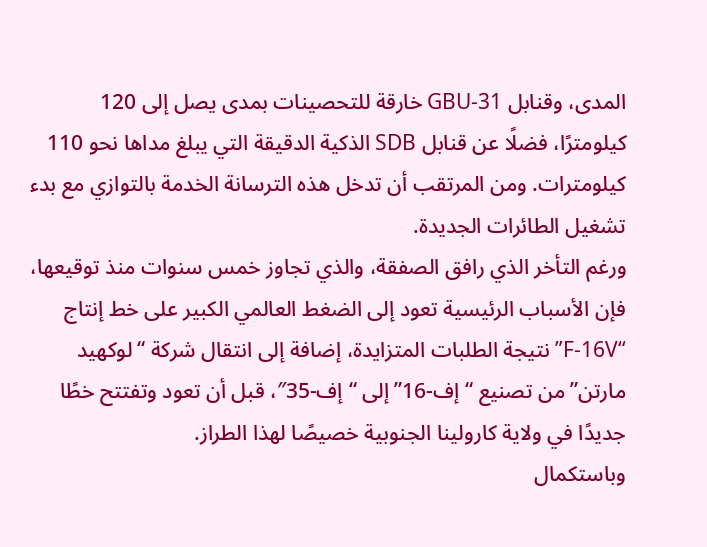المدى، وقنابل GBU-31 خارقة للتحصينات بمدى يصل إلى 120 كيلومترًا، فضلًا عن قنابل SDB الذكية الدقيقة التي يبلغ مداها نحو 110 كيلومترات. ومن المرتقب أن تدخل هذه الترسانة الخدمة بالتوازي مع بدء تشغيل الطائرات الجديدة.
ورغم التأخر الذي رافق الصفقة، والذي تجاوز خمس سنوات منذ توقيعها، فإن الأسباب الرئيسية تعود إلى الضغط العالمي الكبير على خط إنتاج “F-16V” نتيجة الطلبات المتزايدة، إضافة إلى انتقال شركة “لوكهيد مارتن” من تصنيع “إف-16” إلى “إف-35″، قبل أن تعود وتفتتح خطًا جديدًا في ولاية كارولينا الجنوبية خصيصًا لهذا الطراز.
وباستكمال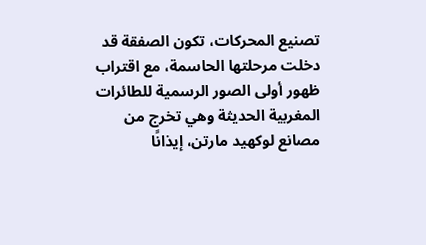تصنيع المحركات، تكون الصفقة قد دخلت مرحلتها الحاسمة، مع اقتراب ظهور أولى الصور الرسمية للطائرات المغربية الحديثة وهي تخرج من مصانع لوكهيد مارتن، إيذانًا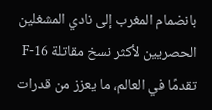بانضمام المغرب إلى نادي المشغلين الحصريين لأكثر نسخ مقاتلة F-16 تقدمًا في العالم، ما يعزز من قدرات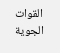القوات الجوية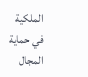الملكية في حماية المجال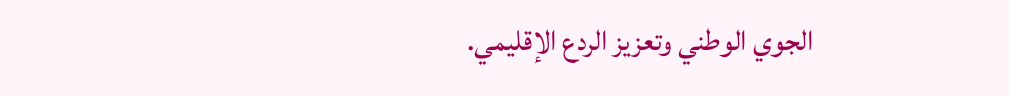الجوي الوطني وتعزيز الردع الإقليمي.